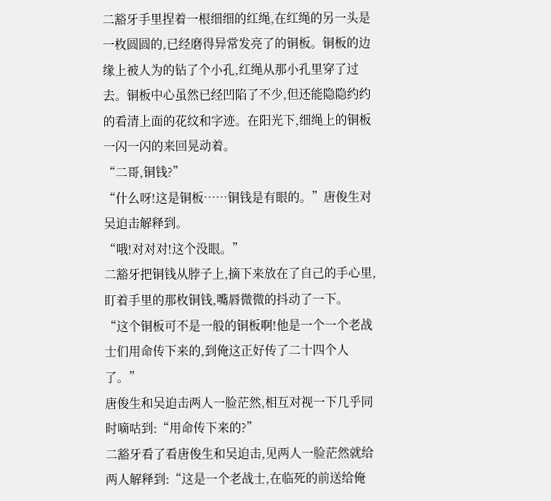二豁牙手里捏着一根细细的红绳,在红绳的另一头是一枚圆圆的,已经磨得异常发亮了的铜板。铜板的边缘上被人为的钻了个小孔,红绳从那小孔里穿了过去。铜板中心虽然已经凹陷了不少,但还能隐隐约约的看清上面的花纹和字迹。在阳光下,细绳上的铜板一闪一闪的来回晃动着。
“二哥,铜钱?”
“什么呀!这是铜板……铜钱是有眼的。”唐俊生对吴迫击解释到。
“哦!对对对!这个没眼。”
二豁牙把铜钱从脖子上,摘下来放在了自己的手心里,盯着手里的那枚铜钱,嘴唇微微的抖动了一下。
“这个铜板可不是一般的铜板啊!他是一个一个老战士们用命传下来的,到俺这正好传了二十四个人了。”
唐俊生和吴迫击两人一脸茫然,相互对视一下几乎同时嘀咕到:“用命传下来的?”
二豁牙看了看唐俊生和吴迫击,见两人一脸茫然就给两人解释到:“这是一个老战士,在临死的前送给俺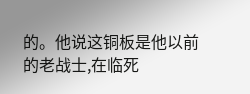的。他说这铜板是他以前的老战士,在临死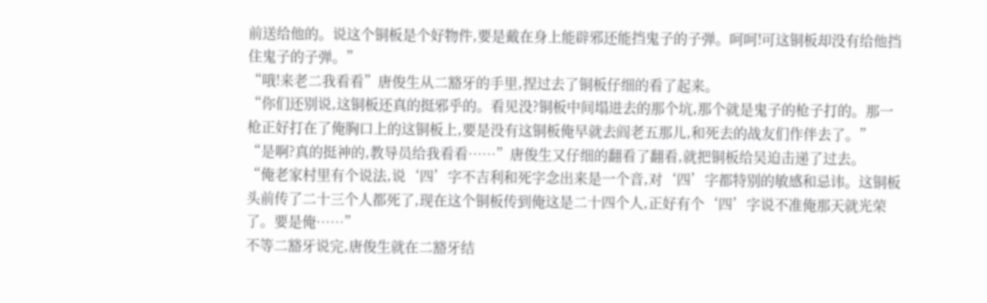前送给他的。说这个铜板是个好物件,要是戴在身上能辟邪还能挡鬼子的子弹。呵呵!可这铜板却没有给他挡住鬼子的子弹。”
“哦!来老二我看看”唐俊生从二豁牙的手里,捏过去了铜板仔细的看了起来。
“你们还别说,这铜板还真的挺邪乎的。看见没?铜板中间塌进去的那个坑,那个就是鬼子的枪子打的。那一枪正好打在了俺胸口上的这铜板上,要是没有这铜板俺早就去阎老五那儿,和死去的战友们作伴去了。”
“是啊?真的挺神的,教导员给我看看……”唐俊生又仔细的翻看了翻看,就把铜板给吴迫击递了过去。
“俺老家村里有个说法,说‘四’字不吉利和死字念出来是一个音,对‘四’字都特别的敏感和忌讳。这铜板头前传了二十三个人都死了,现在这个铜板传到俺这是二十四个人,正好有个‘四’字说不准俺那天就光荣了。要是俺……”
不等二豁牙说完,唐俊生就在二豁牙结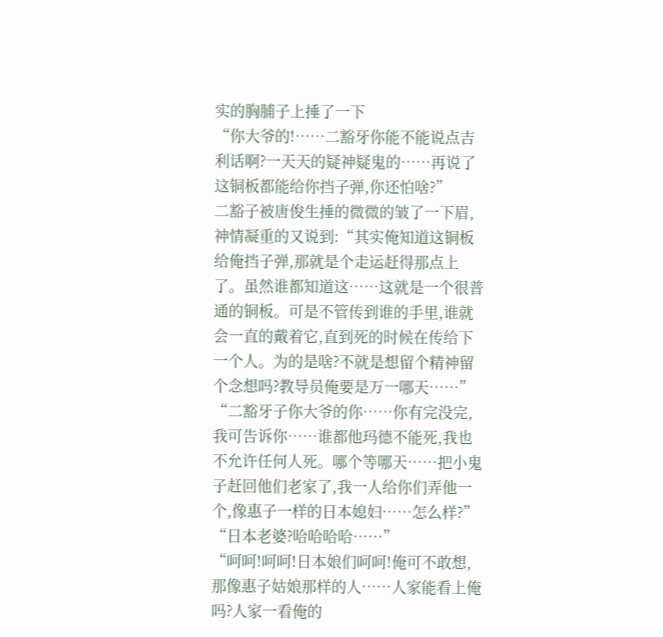实的胸脯子上捶了一下
“你大爷的!……二豁牙你能不能说点吉利话啊?一天天的疑神疑鬼的……再说了这铜板都能给你挡子弹,你还怕啥?”
二豁子被唐俊生捶的微微的皱了一下眉,神情凝重的又说到:“其实俺知道这铜板给俺挡子弹,那就是个走运赶得那点上了。虽然谁都知道这……这就是一个很普通的铜板。可是不管传到谁的手里,谁就会一直的戴着它,直到死的时候在传给下一个人。为的是啥?不就是想留个精神留个念想吗?教导员俺要是万一哪天……”
“二豁牙子你大爷的你……你有完没完,我可告诉你……谁都他玛德不能死,我也不允许任何人死。哪个等哪天……把小鬼子赶回他们老家了,我一人给你们弄他一个,像惠子一样的日本媳妇……怎么样?”
“日本老婆?哈哈哈哈……”
“呵呵!呵呵!日本娘们呵呵!俺可不敢想,那像惠子姑娘那样的人……人家能看上俺吗?人家一看俺的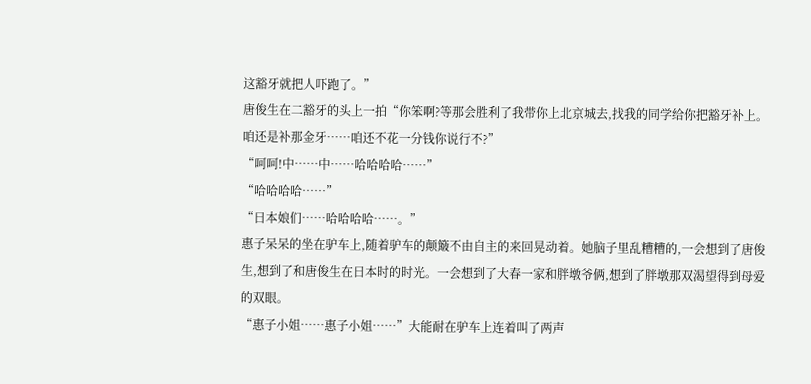这豁牙就把人吓跑了。”
唐俊生在二豁牙的头上一拍“你笨啊?等那会胜利了我带你上北京城去,找我的同学给你把豁牙补上。咱还是补那金牙……咱还不花一分钱你说行不?”
“呵呵!中……中……哈哈哈哈……”
“哈哈哈哈……”
“日本娘们……哈哈哈哈……。”
惠子呆呆的坐在驴车上,随着驴车的颠簸不由自主的来回晃动着。她脑子里乱糟糟的,一会想到了唐俊生,想到了和唐俊生在日本时的时光。一会想到了大春一家和胖墩爷俩,想到了胖墩那双渴望得到母爱的双眼。
“惠子小姐……惠子小姐……”大能耐在驴车上连着叫了两声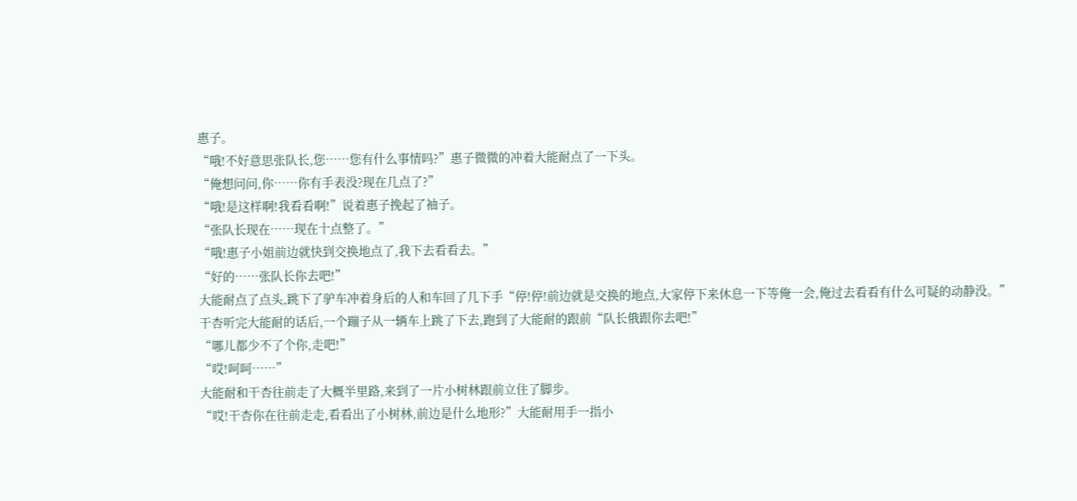惠子。
“哦!不好意思张队长,您……您有什么事情吗?”惠子微微的冲着大能耐点了一下头。
“俺想问问,你……你有手表没?现在几点了?”
“哦!是这样啊!我看看啊!”说着惠子挽起了袖子。
“张队长现在……现在十点整了。”
“哦!惠子小姐前边就快到交换地点了,我下去看看去。”
“好的……张队长你去吧!”
大能耐点了点头,跳下了驴车冲着身后的人和车回了几下手“停!停!前边就是交换的地点,大家停下来休息一下等俺一会,俺过去看看有什么可疑的动静没。”
干杏听完大能耐的话后,一个蹦子从一辆车上跳了下去,跑到了大能耐的跟前“队长俄跟你去吧!”
“哪儿都少不了个你,走吧!”
“哎!呵呵……”
大能耐和干杏往前走了大概半里路,来到了一片小树林跟前立住了脚步。
“哎!干杏你在往前走走,看看出了小树林,前边是什么地形?”大能耐用手一指小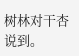树林对干杏说到。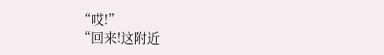“哎!”
“回来!这附近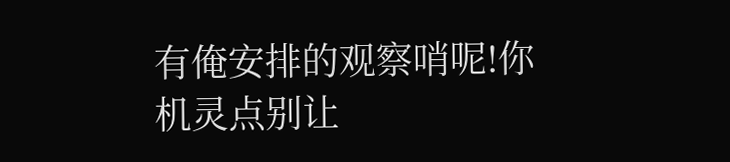有俺安排的观察哨呢!你机灵点别让